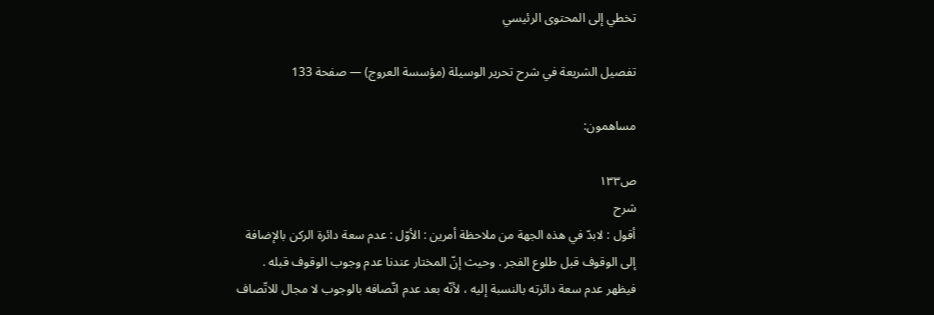تخطي إلى المحتوى الرئيسي

تفصيل الشريعة في شرح تحرير الوسيلة (مؤسسة العروج) — صفحة 133

مساهمون:

ص١٣٣
شرح
أقول : لابدّ في هذه الجهة من ملاحظة أمرين : الأوّل : عدم سعة دائرة الركن بالإضافة إلى الوقوف قبل طلوع الفجر . وحيث إنّ المختار عندنا عدم وجوب الوقوف قبله . فيظهر عدم سعة دائرته بالنسبة إليه ، لأنّه بعد عدم اتّصافه بالوجوب لا مجال للاتّصاف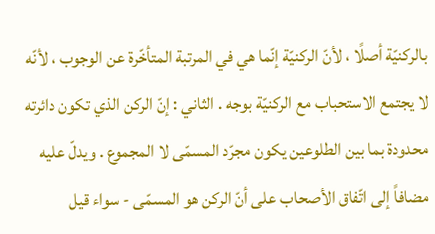بالركنيّة أصلًا ، لأنّ الركنيّة إنّما هي في المرتبة المتأخّرة عن الوجوب ، لأنّه لا يجتمع الاستحباب مع الركنيّة بوجه . الثاني : إنّ الركن الذي تكون دائرته محدودة بما بين الطلوعين يكون مجرّد المسمّى لا المجموع . ويدلّ عليه مضافاً إلى اتّفاق الأصحاب على أنّ الركن هو المسمّى - سواء قيل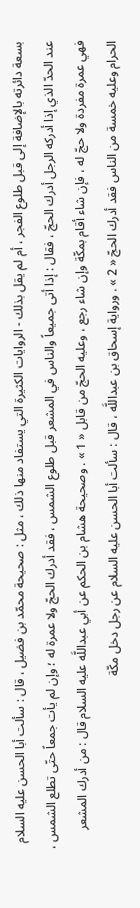بسعة دائرته بالإضافة إلى قبل طلوع الفجر ، أم لم يقل بذلك - الروايات الكثيرة التي يستفاد منها ذلك ، مثل : صحيحة محمّد بن فضيل ، قال : سألت أبا الحسن عليه السلام عند الحدّ الذي إذا أدركه الرجل أدرك الحجّ ، فقال : إذا أتى جميعاً والناس في المشعر قبل طلوع الشمس ، فقد أدرك الحجّ ولا عمرة له ؛ وإن لم يأت جمعاً حتّى تطلع الشمس ، فهي عمرة مفردة ولا حجّ له ، فإن شاء أقام بمكّة وإن شاء رجع ، وعليه الحجّ من قابل « 1 » . وصحيحة هشام بن الحكم عن أبي عبداللَّه عليه السلام قال : من أدرك المشعر الحرام وعليه خمسة من الناس فقد أدرك الحجّ « 2 » . ورواية إسحاق بن عبداللَّه ، قال : سألت أبا الحسن عليه السلام عن رجل دخل مكّة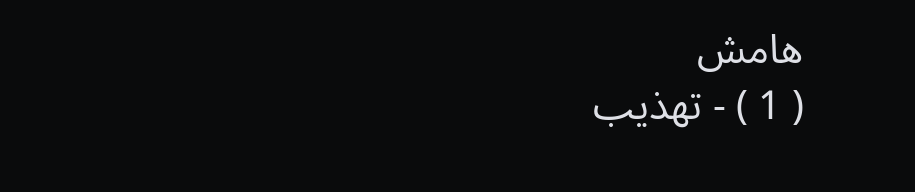هامش
( 1 ) - تهذيب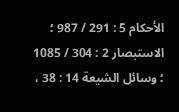الأحكام 5 : 291 / 987 ؛ الاستبصار 2 : 304 / 1085 ؛ وسائل الشيعة 14 : 38 ،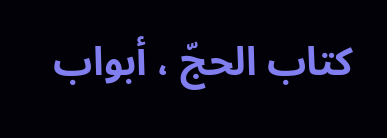كتاب الحجّ ، أبواب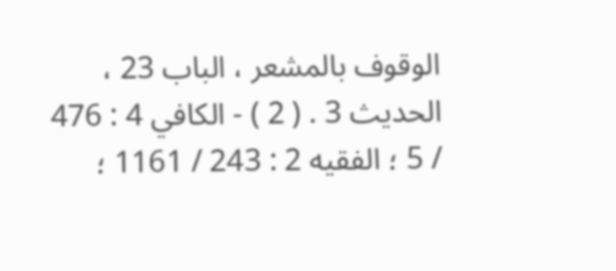الوقوف بالمشعر ، الباب 23 ، الحديث 3 . ( 2 ) - الكافي 4 : 476 / 5 ؛ الفقيه 2 : 243 / 1161 ؛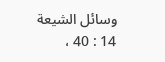وسائل الشيعة 14 : 40 ،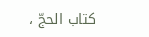كتاب الحجّ ،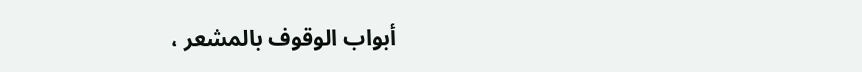أبواب الوقوف بالمشعر ،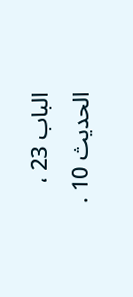الباب 23 ، الحديث 10 .